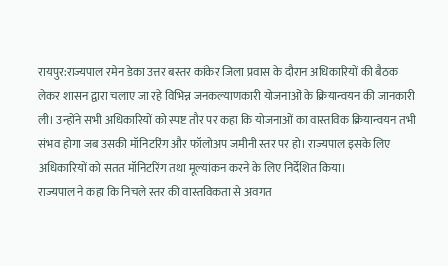रायपुर:राज्यपाल रमेन डेका उत्तर बस्तर कांकेर जिला प्रवास के दौरान अधिकारियों की बैठक लेकर शासन द्वारा चलाए जा रहे विभिन्न जनकल्याणकारी योजनाओं के क्रियान्वयन की जानकारी ली। उन्होंने सभी अधिकारियों को स्पष्ट तौर पर कहा कि योजनाओं का वास्तविक क्रियान्वयन तभी संभव होगा जब उसकी मॉनिटरिंग और फॉलोअप जमीनी स्तर पर हो। राज्यपाल इसके लिए अधिकारियों को सतत मॉनिटरिंग तथा मूल्यांकन करने के लिए निर्देशित किया।
राज्यपाल ने कहा कि निचले स्तर की वास्तविकता से अवगत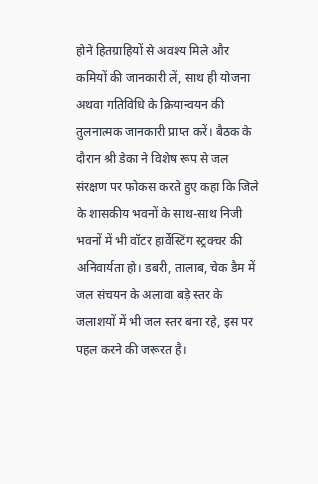होने हितग्राहियों से अवश्य मिले और कमियों की जानकारी लें, साथ ही योजना अथवा गतिविधि के क्रियान्वयन की तुलनात्मक जानकारी प्राप्त करें। बैठक के दौरान श्री डेका ने विशेष रूप से जल संरक्षण पर फोकस करते हुए कहा कि जिले के शासकीय भवनों के साथ-साथ निजी भवनों में भी वॉटर हार्वेस्टिंग स्ट्रक्चर की अनिवार्यता हो। डबरी, तालाब, चेक डैम में जल संचयन के अलावा बड़े स्तर के जलाशयों में भी जल स्तर बना रहे, इस पर पहल करने की जरूरत है।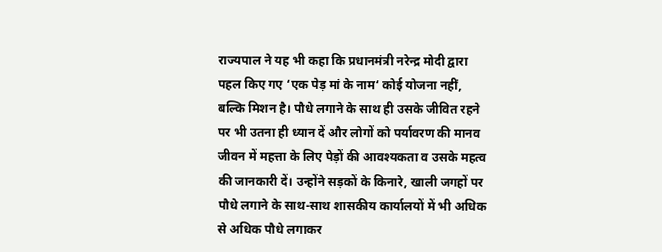राज्यपाल ने यह भी कहा कि प्रधानमंत्री नरेन्द्र मोदी द्वारा पहल किए गए ‘एक पेड़ मां के नाम‘ कोई योजना नहीं, बल्कि मिशन है। पौधे लगाने के साथ ही उसके जीवित रहने पर भी उतना ही ध्यान दें और लोगों को पर्यावरण की मानव जीवन में महत्ता के लिए पेड़ों की आवश्यकता व उसके महत्व की जानकारी दें। उन्होंने सड़कों के किनारे, खाली जगहों पर पौधे लगाने के साथ-साथ शासकीय कार्यालयों में भी अधिक से अधिक पौधे लगाकर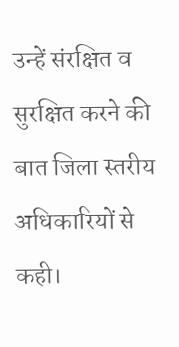उन्हें संरक्षित व सुरक्षित करने की बात जिला स्तरीय अधिकारियों से कही।